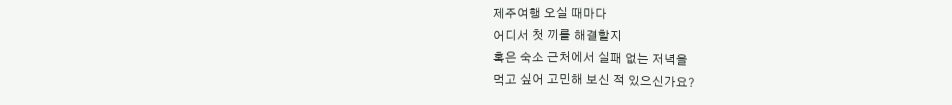제주여행 오실 때마다
어디서 첫 끼를 해결할지
혹은 숙소 근처에서 실패 없는 저녁을
먹고 싶어 고민해 보신 적 있으신가요?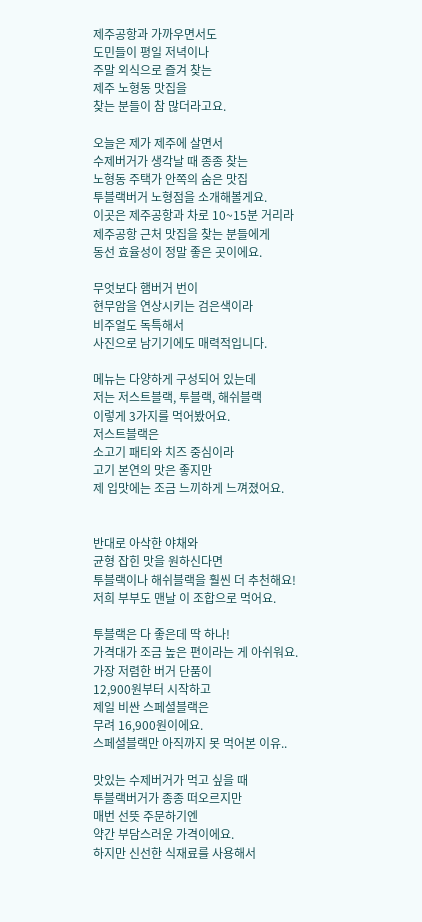제주공항과 가까우면서도
도민들이 평일 저녁이나
주말 외식으로 즐겨 찾는
제주 노형동 맛집을
찾는 분들이 참 많더라고요.

오늘은 제가 제주에 살면서
수제버거가 생각날 때 종종 찾는
노형동 주택가 안쪽의 숨은 맛집
투블랙버거 노형점을 소개해볼게요.
이곳은 제주공항과 차로 10~15분 거리라
제주공항 근처 맛집을 찾는 분들에게
동선 효율성이 정말 좋은 곳이에요.

무엇보다 햄버거 번이
현무암을 연상시키는 검은색이라
비주얼도 독특해서
사진으로 남기기에도 매력적입니다.

메뉴는 다양하게 구성되어 있는데
저는 저스트블랙, 투블랙, 해쉬블랙
이렇게 3가지를 먹어봤어요.
저스트블랙은
소고기 패티와 치즈 중심이라
고기 본연의 맛은 좋지만
제 입맛에는 조금 느끼하게 느껴졌어요.


반대로 아삭한 야채와
균형 잡힌 맛을 원하신다면
투블랙이나 해쉬블랙을 훨씬 더 추천해요!
저희 부부도 맨날 이 조합으로 먹어요.

투블랙은 다 좋은데 딱 하나!
가격대가 조금 높은 편이라는 게 아쉬워요.
가장 저렴한 버거 단품이
12,900원부터 시작하고
제일 비싼 스페셜블랙은
무려 16,900원이에요.
스페셜블랙만 아직까지 못 먹어본 이유..

맛있는 수제버거가 먹고 싶을 때
투블랙버거가 종종 떠오르지만
매번 선뜻 주문하기엔
약간 부담스러운 가격이에요.
하지만 신선한 식재료를 사용해서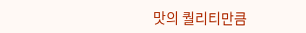맛의 퀄리티만큼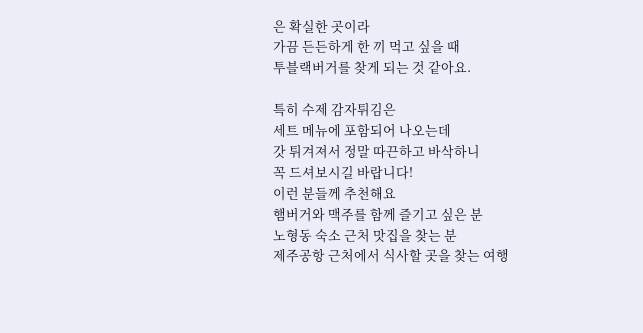은 확실한 곳이라
가끔 든든하게 한 끼 먹고 싶을 때
투블랙버거를 찾게 되는 것 같아요.

특히 수제 감자튀김은
세트 메뉴에 포함되어 나오는데
갓 튀겨져서 정말 따끈하고 바삭하니
꼭 드셔보시길 바랍니다!
이런 분들께 추천해요
햄버거와 맥주를 함께 즐기고 싶은 분
노형동 숙소 근처 맛집을 찾는 분
제주공항 근처에서 식사할 곳을 찾는 여행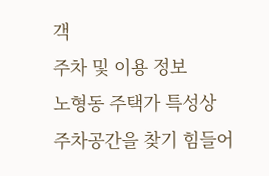객
주차 및 이용 정보
노형동 주택가 특성상
주차공간을 찾기 힘들어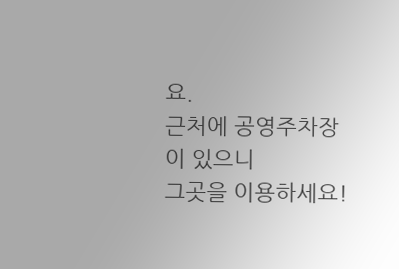요.
근처에 공영주차장이 있으니
그곳을 이용하세요!